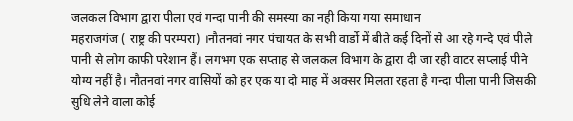जलकल विभाग द्वारा पीला एवं गन्दा पानी की समस्या का नही किया गया समाधान
महराजगंज ( राष्ट्र की परम्परा) ।नौतनवां नगर पंचायत के सभी वार्डो में बीते कई दिनों से आ रहे गन्दे एवं पीले पानी से लोग काफी परेशान हैं। लगभग एक सप्ताह से जलकल विभाग के द्वारा दी जा रही वाटर सप्लाई पीने योग्य नहीं है। नौतनवां नगर वासियों को हर एक या दो माह में अक्सर मिलता रहता है गन्दा पीला पानी जिसकी सुधि लेने वाला कोई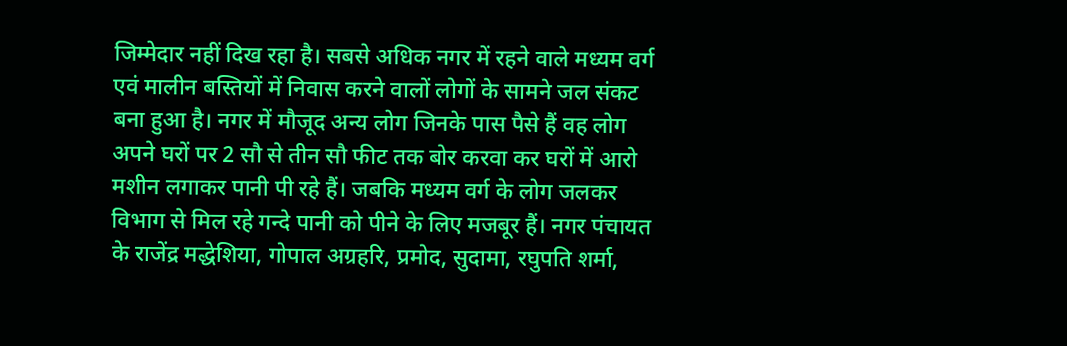जिम्मेदार नहीं दिख रहा है। सबसे अधिक नगर में रहने वाले मध्यम वर्ग एवं मालीन बस्तियों में निवास करने वालों लोगों के सामने जल संकट बना हुआ है। नगर में मौजूद अन्य लोग जिनके पास पैसे हैं वह लोग अपने घरों पर 2 सौ से तीन सौ फीट तक बोर करवा कर घरों में आरो मशीन लगाकर पानी पी रहे हैं। जबकि मध्यम वर्ग के लोग जलकर विभाग से मिल रहे गन्दे पानी को पीने के लिए मजबूर हैं। नगर पंचायत के राजेंद्र मद्धेशिया, गोपाल अग्रहरि, प्रमोद, सुदामा, रघुपति शर्मा,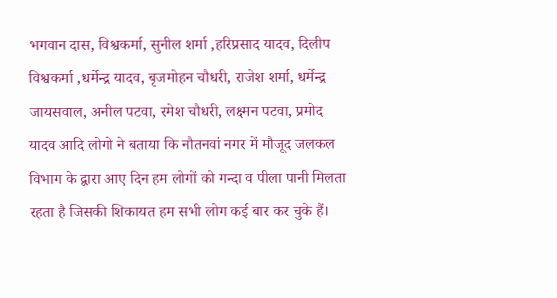भगवान दास, विश्वकर्मा, सुनील शर्मा ,हरिप्रसाद यादव, दिलीप विश्वकर्मा ,धर्मेन्द्र यादव, बृजमोहन चौधरी, राजेश शर्मा, धर्मेन्द्र जायसवाल, अनील पटवा, रमेश चौधरी, लक्ष्मन पटवा, प्रमोद यादव आदि लोगो ने बताया कि नौतनवां नगर में मौजूद जलकल विभाग के द्वारा आए दिन हम लोगों को गन्दा व पीला पानी मिलता रहता है जिसकी शिकायत हम सभी लोग कई बार कर चुके हैं।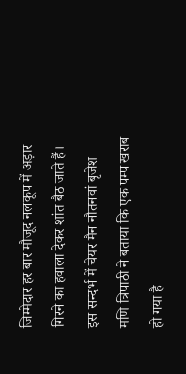जिम्मेदार हर बार मौजूद नलकूप में अड़ार गिरने का हवाला देकर शांत बैठ जाते हैं।
इस सन्दर्भ में चेयर मैन नौतनवां बृजेश मणि त्रिपाठी ने बताया कि एक पम्प खराब हो गया है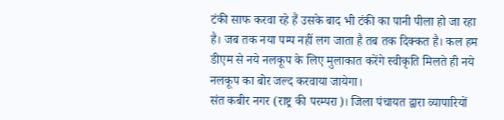टंकी साफ करवा रहे हैं उसके बाद भी टंकी का पानी पीला हो जा रहा है। जब तक नया पम्प नहीं लग जाता है तब तक दिक्कत है। कल हम डीएम से नये नलकूप के लिए मुलाकात करेंगे स्वीकृति मिलते ही नये नलकूप का बोर जल्द करवाया जायेगा।
संत कबीर नगर (राष्ट्र की परम्परा)। जिला पंचायत द्वारा व्यापारियों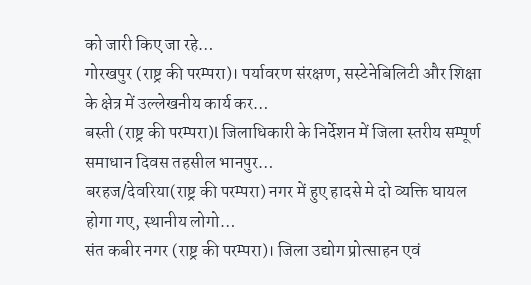को जारी किए जा रहे…
गोरखपुर (राष्ट्र की परम्परा)। पर्यावरण संरक्षण, सस्टेनेबिलिटी और शिक्षा के क्षेत्र में उल्लेखनीय कार्य कर…
बस्ती (राष्ट्र की परम्परा)l जिलाधिकारी के निर्देशन में जिला स्तरीय सम्पूर्ण समाधान दिवस तहसील भानपुर…
बरहज/देवरिया(राष्ट्र की परम्परा) नगर में हुए हादसे मे दो व्यक्ति घायल होगा गए, स्थानीय लोगो…
संत कबीर नगर (राष्ट्र की परम्परा)। जिला उद्योग प्रोत्साहन एवं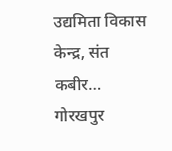उद्यमिता विकास केन्द्र, संत कबीर…
गोरखपुर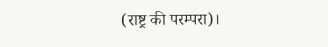(राष्ट्र की परम्परा)।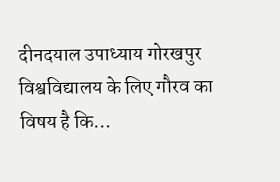दीनदयाल उपाध्याय गोरखपुर विश्वविद्यालय के लिए गौरव का विषय है कि…